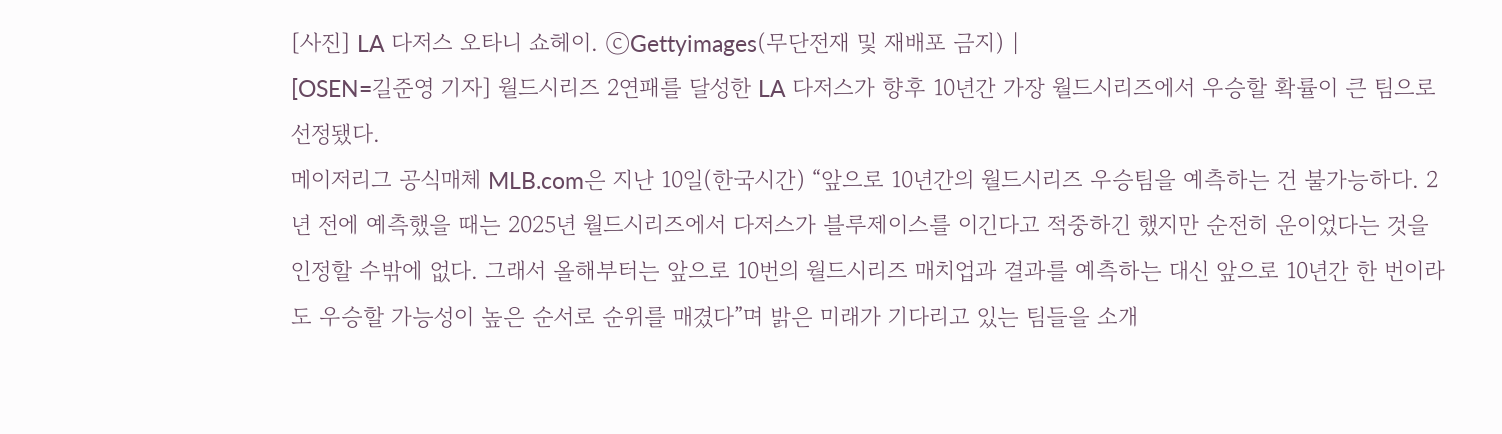[사진] LA 다저스 오타니 쇼헤이. ⓒGettyimages(무단전재 및 재배포 금지) |
[OSEN=길준영 기자] 월드시리즈 2연패를 달성한 LA 다저스가 향후 10년간 가장 월드시리즈에서 우승할 확률이 큰 팀으로 선정됐다.
메이저리그 공식매체 MLB.com은 지난 10일(한국시간) “앞으로 10년간의 월드시리즈 우승팀을 예측하는 건 불가능하다. 2년 전에 예측했을 때는 2025년 월드시리즈에서 다저스가 블루제이스를 이긴다고 적중하긴 했지만 순전히 운이었다는 것을 인정할 수밖에 없다. 그래서 올해부터는 앞으로 10번의 월드시리즈 매치업과 결과를 예측하는 대신 앞으로 10년간 한 번이라도 우승할 가능성이 높은 순서로 순위를 매겼다”며 밝은 미래가 기다리고 있는 팀들을 소개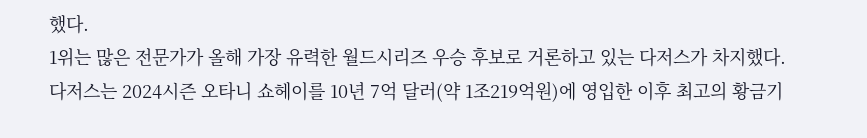했다.
1위는 많은 전문가가 올해 가장 유력한 월드시리즈 우승 후보로 거론하고 있는 다저스가 차지했다. 다저스는 2024시즌 오타니 쇼헤이를 10년 7억 달러(약 1조219억원)에 영입한 이후 최고의 황금기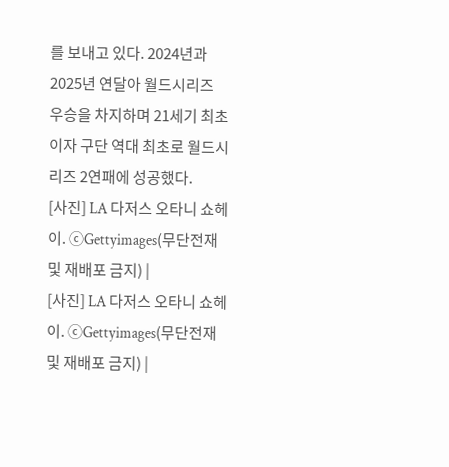를 보내고 있다. 2024년과 2025년 연달아 월드시리즈 우승을 차지하며 21세기 최초이자 구단 역대 최초로 월드시리즈 2연패에 성공했다.
[사진] LA 다저스 오타니 쇼헤이. ⓒGettyimages(무단전재 및 재배포 금지) |
[사진] LA 다저스 오타니 쇼헤이. ⓒGettyimages(무단전재 및 재배포 금지) |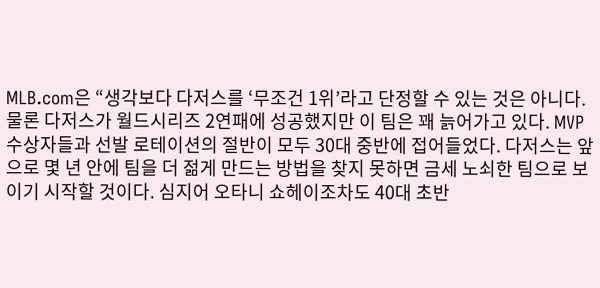MLB.com은 “생각보다 다저스를 ‘무조건 1위’라고 단정할 수 있는 것은 아니다. 물론 다저스가 월드시리즈 2연패에 성공했지만 이 팀은 꽤 늙어가고 있다. MVP 수상자들과 선발 로테이션의 절반이 모두 30대 중반에 접어들었다. 다저스는 앞으로 몇 년 안에 팀을 더 젊게 만드는 방법을 찾지 못하면 금세 노쇠한 팀으로 보이기 시작할 것이다. 심지어 오타니 쇼헤이조차도 40대 초반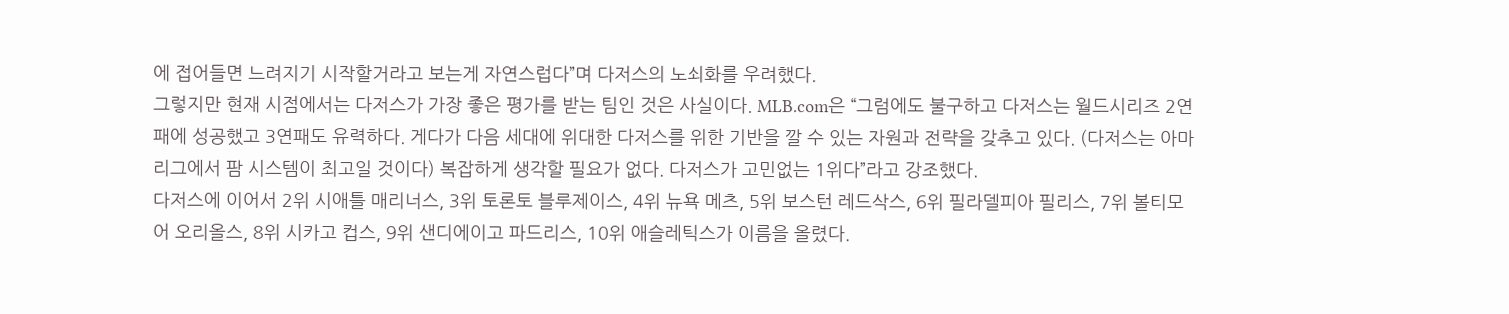에 접어들면 느려지기 시작할거라고 보는게 자연스럽다”며 다저스의 노쇠화를 우려했다.
그렇지만 현재 시점에서는 다저스가 가장 좋은 평가를 받는 팀인 것은 사실이다. MLB.com은 “그럼에도 불구하고 다저스는 월드시리즈 2연패에 성공했고 3연패도 유력하다. 게다가 다음 세대에 위대한 다저스를 위한 기반을 깔 수 있는 자원과 전략을 갖추고 있다. (다저스는 아마 리그에서 팜 시스템이 최고일 것이다) 복잡하게 생각할 필요가 없다. 다저스가 고민없는 1위다”라고 강조했다.
다저스에 이어서 2위 시애틀 매리너스, 3위 토론토 블루제이스, 4위 뉴욕 메츠, 5위 보스턴 레드삭스, 6위 필라델피아 필리스, 7위 볼티모어 오리올스, 8위 시카고 컵스, 9위 샌디에이고 파드리스, 10위 애슬레틱스가 이름을 올렸다.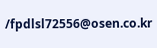/fpdlsl72556@osen.co.kr